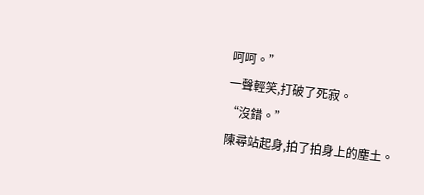呵呵。”
一聲輕笑,打破了死寂。
“沒錯。”
陳尋站起身,拍了拍身上的塵土。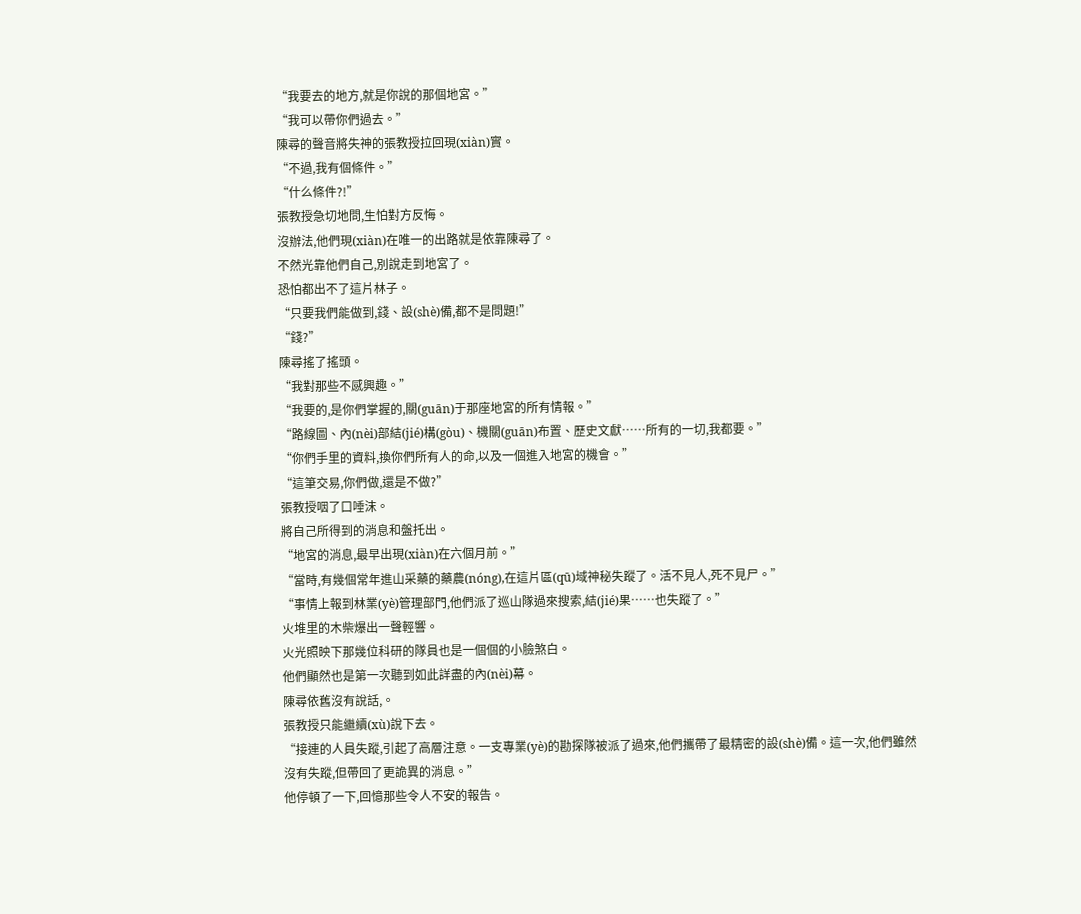“我要去的地方,就是你說的那個地宮。”
“我可以帶你們過去。”
陳尋的聲音將失神的張教授拉回現(xiàn)實。
“不過,我有個條件。”
“什么條件?!”
張教授急切地問,生怕對方反悔。
沒辦法,他們現(xiàn)在唯一的出路就是依靠陳尋了。
不然光靠他們自己,別說走到地宮了。
恐怕都出不了這片林子。
“只要我們能做到,錢、設(shè)備,都不是問題!”
“錢?”
陳尋搖了搖頭。
“我對那些不感興趣。”
“我要的,是你們掌握的,關(guān)于那座地宮的所有情報。”
“路線圖、內(nèi)部結(jié)構(gòu)、機關(guān)布置、歷史文獻……所有的一切,我都要。”
“你們手里的資料,換你們所有人的命,以及一個進入地宮的機會。”
“這筆交易,你們做,還是不做?”
張教授咽了口唾沫。
將自己所得到的消息和盤托出。
“地宮的消息,最早出現(xiàn)在六個月前。”
“當時,有幾個常年進山采藥的藥農(nóng),在這片區(qū)域神秘失蹤了。活不見人,死不見尸。”
“事情上報到林業(yè)管理部門,他們派了巡山隊過來搜索,結(jié)果……也失蹤了。”
火堆里的木柴爆出一聲輕響。
火光照映下那幾位科研的隊員也是一個個的小臉煞白。
他們顯然也是第一次聽到如此詳盡的內(nèi)幕。
陳尋依舊沒有說話,。
張教授只能繼續(xù)說下去。
“接連的人員失蹤,引起了高層注意。一支專業(yè)的勘探隊被派了過來,他們攜帶了最精密的設(shè)備。這一次,他們雖然沒有失蹤,但帶回了更詭異的消息。”
他停頓了一下,回憶那些令人不安的報告。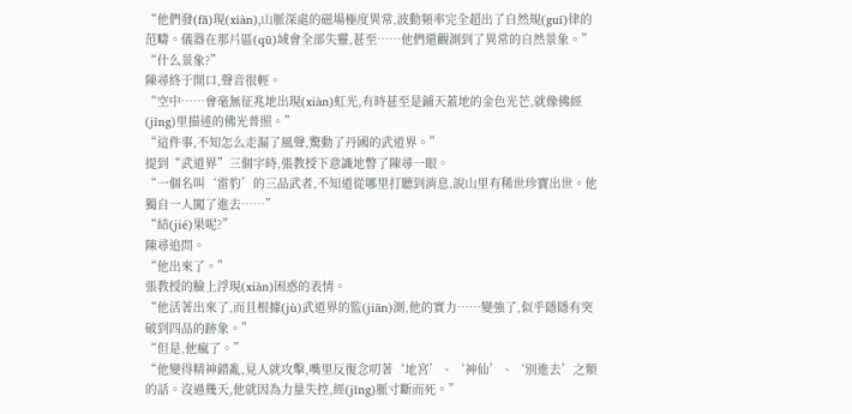“他們發(fā)現(xiàn),山脈深處的磁場極度異常,波動頻率完全超出了自然規(guī)律的范疇。儀器在那片區(qū)域會全部失靈,甚至……他們還觀測到了異常的自然景象。”
“什么景象?”
陳尋終于開口,聲音很輕。
“空中……會毫無征兆地出現(xiàn)虹光,有時甚至是鋪天蓋地的金色光芒,就像佛經(jīng)里描述的佛光普照。”
“這件事,不知怎么走漏了風聲,驚動了丹國的武道界。”
提到“武道界”三個字時,張教授下意識地瞥了陳尋一眼。
“一個名叫‘雷豹’的三品武者,不知道從哪里打聽到消息,說山里有稀世珍寶出世。他獨自一人闖了進去……”
“結(jié)果呢?”
陳尋追問。
“他出來了。”
張教授的臉上浮現(xiàn)困惑的表情。
“他活著出來了,而且根據(jù)武道界的監(jiān)測,他的實力……變強了,似乎隱隱有突破到四品的跡象。”
“但是,他瘋了。”
“他變得精神錯亂,見人就攻擊,嘴里反復念叨著‘地宮’、‘神仙’、‘別進去’之類的話。沒過幾天,他就因為力量失控,經(jīng)脈寸斷而死。”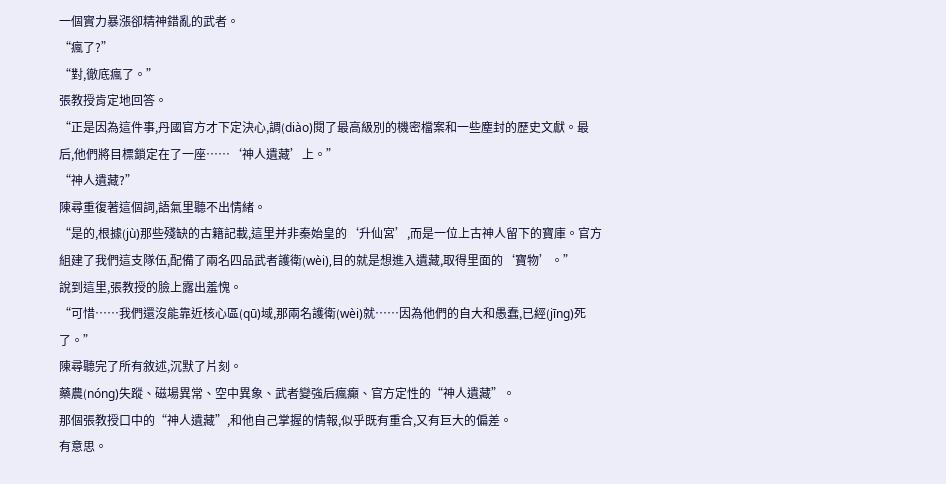一個實力暴漲卻精神錯亂的武者。
“瘋了?”
“對,徹底瘋了。”
張教授肯定地回答。
“正是因為這件事,丹國官方才下定決心,調(diào)閱了最高級別的機密檔案和一些塵封的歷史文獻。最后,他們將目標鎖定在了一座……‘神人遺藏’上。”
“神人遺藏?”
陳尋重復著這個詞,語氣里聽不出情緒。
“是的,根據(jù)那些殘缺的古籍記載,這里并非秦始皇的‘升仙宮’,而是一位上古神人留下的寶庫。官方組建了我們這支隊伍,配備了兩名四品武者護衛(wèi),目的就是想進入遺藏,取得里面的‘寶物’。”
說到這里,張教授的臉上露出羞愧。
“可惜……我們還沒能靠近核心區(qū)域,那兩名護衛(wèi)就……因為他們的自大和愚蠢,已經(jīng)死了。”
陳尋聽完了所有敘述,沉默了片刻。
藥農(nóng)失蹤、磁場異常、空中異象、武者變強后瘋癲、官方定性的“神人遺藏”。
那個張教授口中的“神人遺藏”,和他自己掌握的情報,似乎既有重合,又有巨大的偏差。
有意思。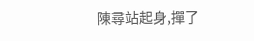陳尋站起身,撣了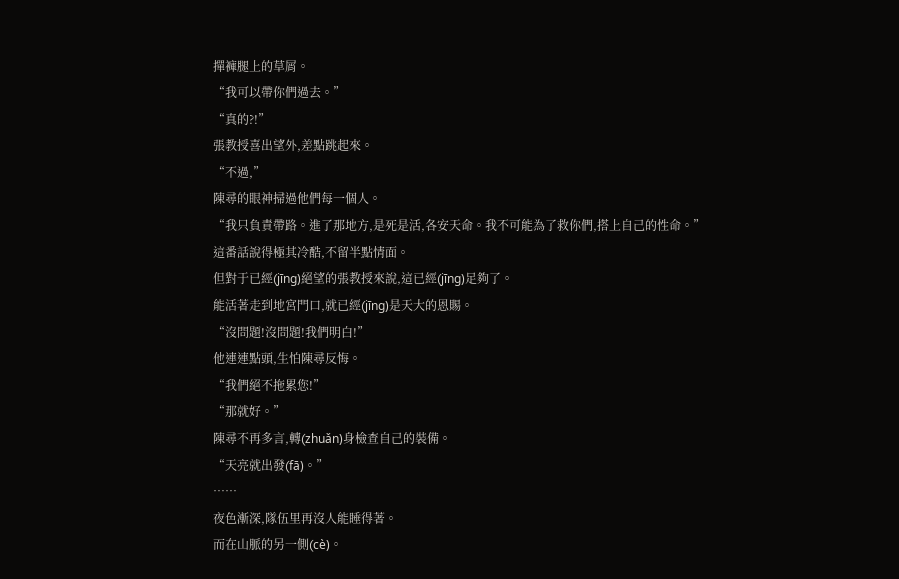撣褲腿上的草屑。
“我可以帶你們過去。”
“真的?!”
張教授喜出望外,差點跳起來。
“不過,”
陳尋的眼神掃過他們每一個人。
“我只負責帶路。進了那地方,是死是活,各安天命。我不可能為了救你們,搭上自己的性命。”
這番話說得極其冷酷,不留半點情面。
但對于已經(jīng)絕望的張教授來說,這已經(jīng)足夠了。
能活著走到地宮門口,就已經(jīng)是天大的恩賜。
“沒問題!沒問題!我們明白!”
他連連點頭,生怕陳尋反悔。
“我們絕不拖累您!”
“那就好。”
陳尋不再多言,轉(zhuǎn)身檢查自己的裝備。
“天亮就出發(fā)。”
……
夜色漸深,隊伍里再沒人能睡得著。
而在山脈的另一側(cè)。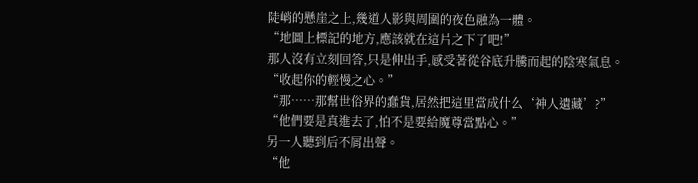陡峭的懸崖之上,幾道人影與周圍的夜色融為一體。
“地圖上標記的地方,應該就在這片之下了吧!”
那人沒有立刻回答,只是伸出手,感受著從谷底升騰而起的陰寒氣息。
“收起你的輕慢之心。”
“那……那幫世俗界的蠢貨,居然把這里當成什么‘神人遺藏’?”
“他們要是真進去了,怕不是要給魔尊當點心。”
另一人聽到后不屑出聲。
“他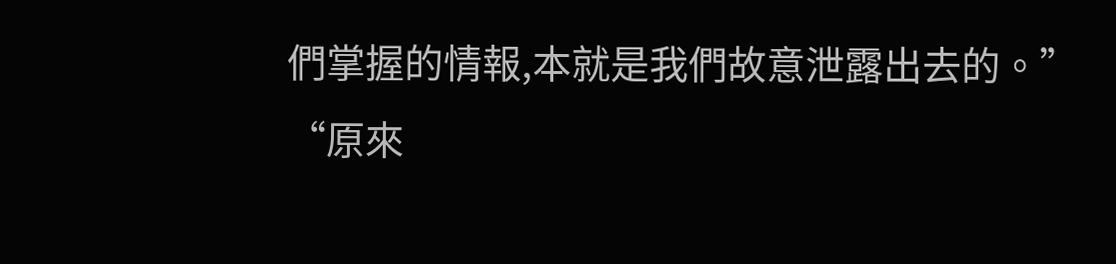們掌握的情報,本就是我們故意泄露出去的。”
“原來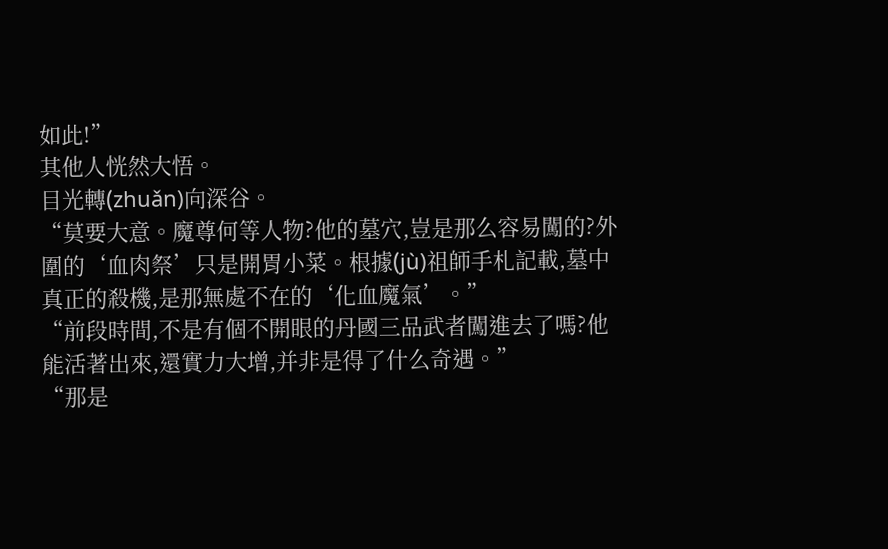如此!”
其他人恍然大悟。
目光轉(zhuǎn)向深谷。
“莫要大意。魔尊何等人物?他的墓穴,豈是那么容易闖的?外圍的‘血肉祭’只是開胃小菜。根據(jù)祖師手札記載,墓中真正的殺機,是那無處不在的‘化血魔氣’。”
“前段時間,不是有個不開眼的丹國三品武者闖進去了嗎?他能活著出來,還實力大增,并非是得了什么奇遇。”
“那是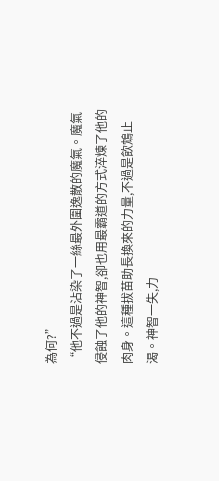為何?”
“他不過是沾染了一絲最外圍逸散的魔氣。魔氣侵蝕了他的神智,卻也用最霸道的方式淬煉了他的肉身。這種拔苗助長換來的力量,不過是飲鴆止渴。神智一失,力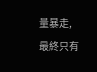量暴走,最終只有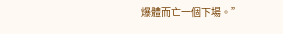爆體而亡一個下場。”